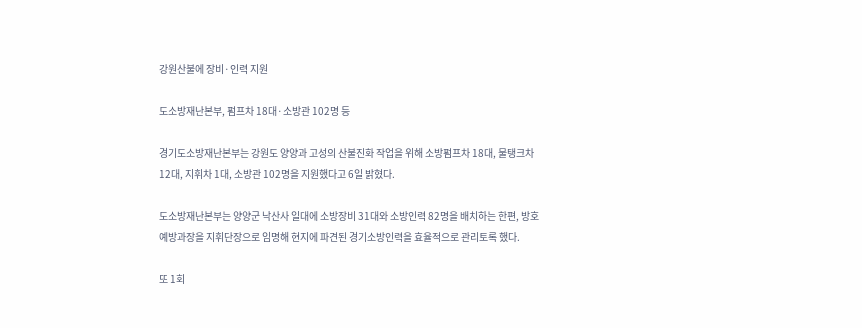강원산불에 장비·인력 지원

도소방재난본부, 펌프차 18대·소방관 102명 등

경기도소방재난본부는 강원도 양양과 고성의 산불진화 작업을 위해 소방펌프차 18대, 물탱크차 12대, 지휘차 1대, 소방관 102명을 지원했다고 6일 밝혔다.

도소방재난본부는 양양군 낙산사 일대에 소방장비 31대와 소방인력 82명을 배치하는 한편, 방호예방과장을 지휘단장으로 임명해 현지에 파견된 경기소방인력을 효율적으로 관리토록 했다.

또 1회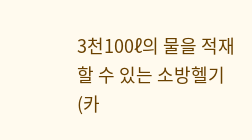3천100ℓ의 물을 적재할 수 있는 소방헬기(카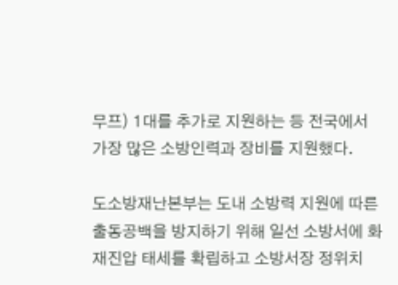무프) 1대를 추가로 지원하는 등 전국에서 가장 많은 소방인력과 장비를 지원했다.

도소방재난본부는 도내 소방력 지원에 따른 출동공백을 방지하기 위해 일선 소방서에 화재진압 태세를 확립하고 소방서장 정위치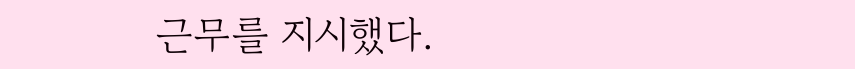근무를 지시했다.